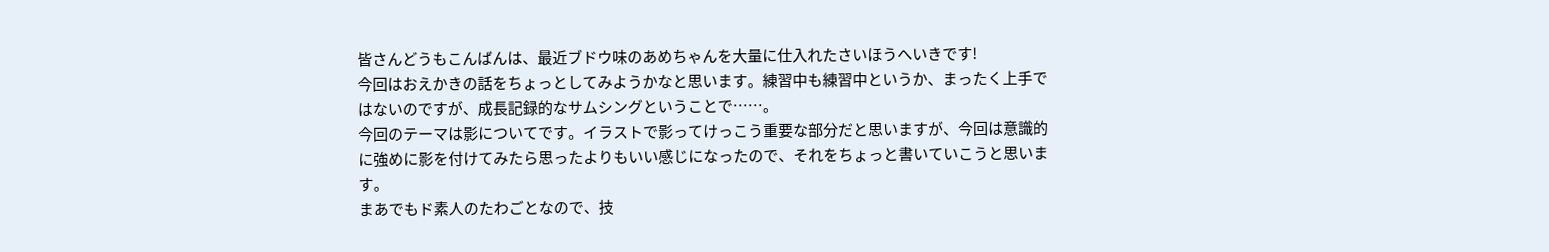皆さんどうもこんばんは、最近ブドウ味のあめちゃんを大量に仕入れたさいほうへいきです!
今回はおえかきの話をちょっとしてみようかなと思います。練習中も練習中というか、まったく上手ではないのですが、成長記録的なサムシングということで……。
今回のテーマは影についてです。イラストで影ってけっこう重要な部分だと思いますが、今回は意識的に強めに影を付けてみたら思ったよりもいい感じになったので、それをちょっと書いていこうと思います。
まあでもド素人のたわごとなので、技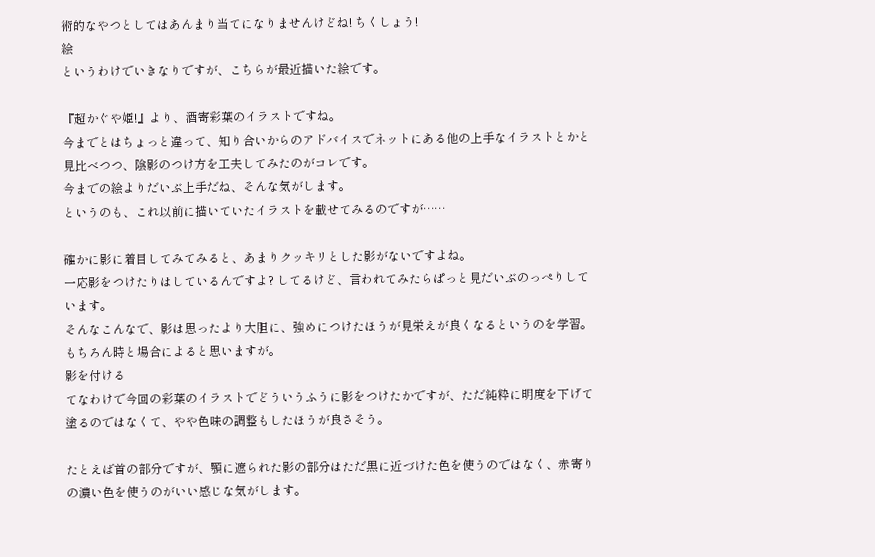術的なやつとしてはあんまり当てになりませんけどね! ちくしょう!
絵
というわけでいきなりですが、こちらが最近描いた絵です。

『超かぐや姫!』より、酒寄彩葉のイラストですね。
今までとはちょっと違って、知り合いからのアドバイスでネットにある他の上手なイラストとかと見比べつつ、陰影のつけ方を工夫してみたのがコレです。
今までの絵よりだいぶ上手だね、そんな気がします。
というのも、これ以前に描いていたイラストを載せてみるのですが……

確かに影に着目してみてみると、あまりクッキリとした影がないですよね。
一応影をつけたりはしているんですよ? してるけど、言われてみたらぱっと見だいぶのっぺりしています。
そんなこんなで、影は思ったより大胆に、強めにつけたほうが見栄えが良くなるというのを学習。もちろん時と場合によると思いますが。
影を付ける
てなわけで今回の彩葉のイラストでどういうふうに影をつけたかですが、ただ純粋に明度を下げて塗るのではなくて、やや色味の調整もしたほうが良さそう。

たとえば首の部分ですが、顎に遮られた影の部分はただ黒に近づけた色を使うのではなく、赤寄りの濃い色を使うのがいい感じな気がします。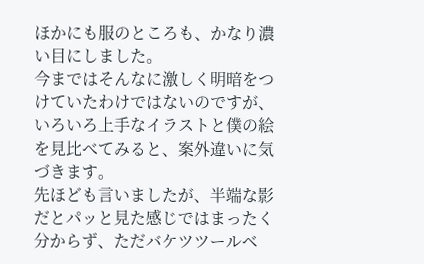ほかにも服のところも、かなり濃い目にしました。
今まではそんなに激しく明暗をつけていたわけではないのですが、いろいろ上手なイラストと僕の絵を見比べてみると、案外違いに気づきます。
先ほども言いましたが、半端な影だとパッと見た感じではまったく分からず、ただバケツツールベ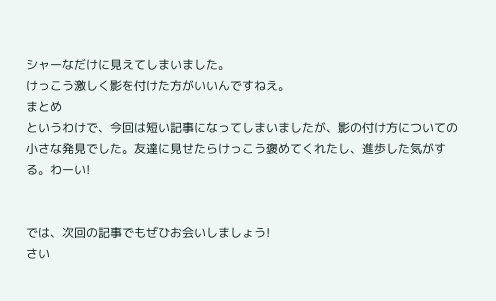シャーなだけに見えてしまいました。
けっこう激しく影を付けた方がいいんですねえ。
まとめ
というわけで、今回は短い記事になってしまいましたが、影の付け方についての小さな発見でした。友達に見せたらけっこう褒めてくれたし、進歩した気がする。わーい!


では、次回の記事でもぜひお会いしましょう!
さい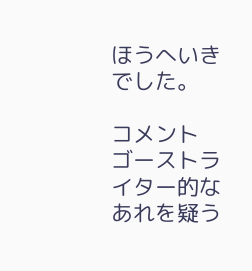ほうへいきでした。

コメント
ゴーストライター的なあれを疑う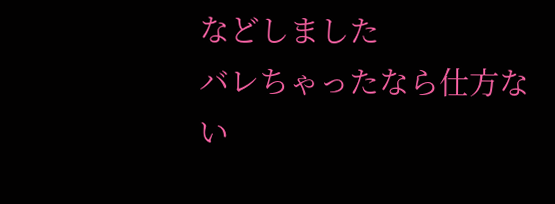などしました
バレちゃったなら仕方ない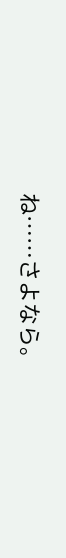ね……さよなら。